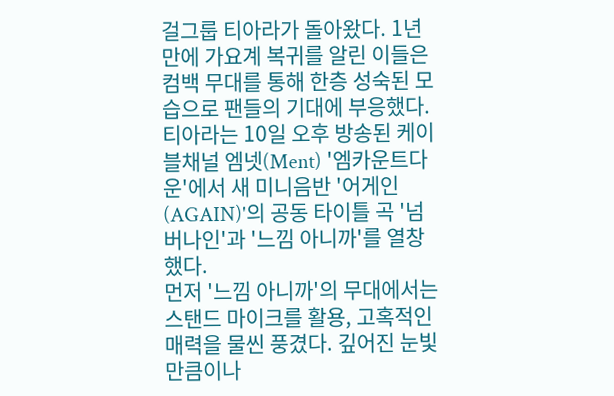걸그룹 티아라가 돌아왔다. 1년 만에 가요계 복귀를 알린 이들은 컴백 무대를 통해 한층 성숙된 모습으로 팬들의 기대에 부응했다.
티아라는 10일 오후 방송된 케이블채널 엠넷(Ment) '엠카운트다운'에서 새 미니음반 '어게인(AGAIN)'의 공동 타이틀 곡 '넘버나인'과 '느낌 아니까'를 열창했다.
먼저 '느낌 아니까'의 무대에서는 스탠드 마이크를 활용, 고혹적인 매력을 물씬 풍겼다. 깊어진 눈빛 만큼이나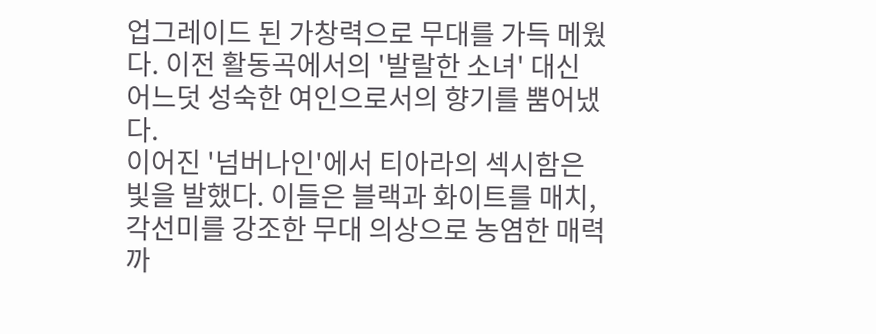업그레이드 된 가창력으로 무대를 가득 메웠다. 이전 활동곡에서의 '발랄한 소녀' 대신 어느덧 성숙한 여인으로서의 향기를 뿜어냈다.
이어진 '넘버나인'에서 티아라의 섹시함은 빛을 발했다. 이들은 블랙과 화이트를 매치, 각선미를 강조한 무대 의상으로 농염한 매력까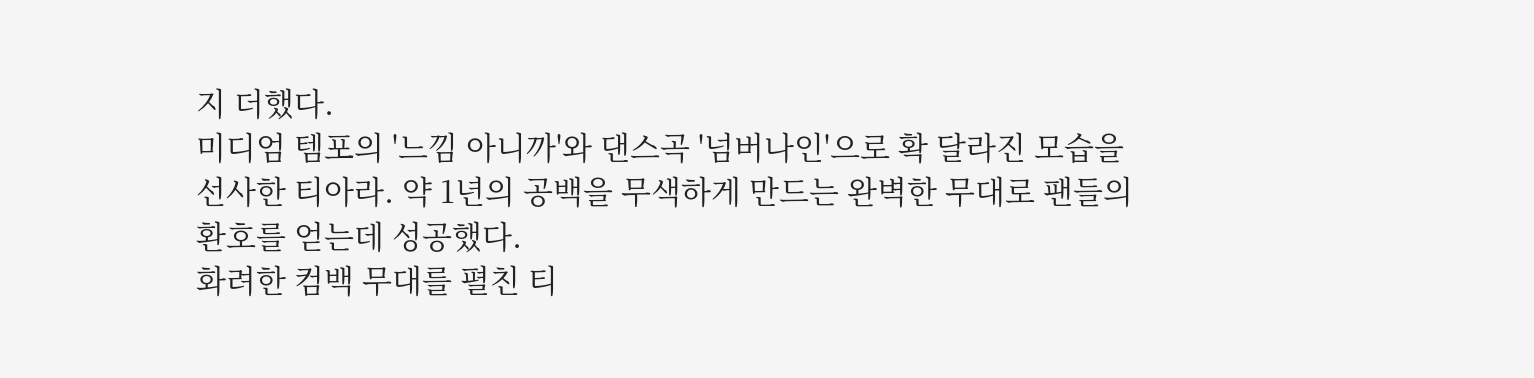지 더했다.
미디엄 템포의 '느낌 아니까'와 댄스곡 '넘버나인'으로 확 달라진 모습을 선사한 티아라. 약 1년의 공백을 무색하게 만드는 완벽한 무대로 팬들의 환호를 얻는데 성공했다.
화려한 컴백 무대를 펼친 티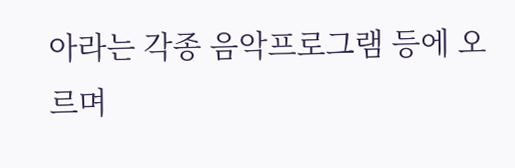아라는 각종 음악프로그램 등에 오르며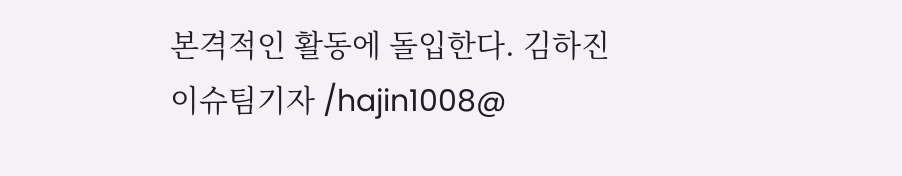본격적인 활동에 돌입한다. 김하진 이슈팀기자 /hajin1008@